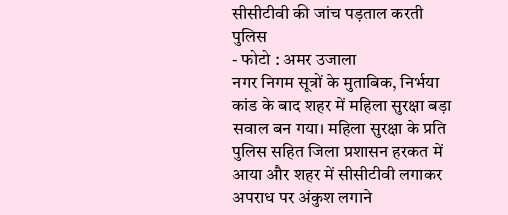सीसीटीवी की जांच पड़ताल करती पुलिस
- फोटो : अमर उजाला
नगर निगम सूत्रों के मुताबिक, निर्भया कांड के बाद शहर में महिला सुरक्षा बड़ा सवाल बन गया। महिला सुरक्षा के प्रति पुलिस सहित जिला प्रशासन हरकत में आया और शहर में सीसीटीवी लगाकर अपराध पर अंकुश लगाने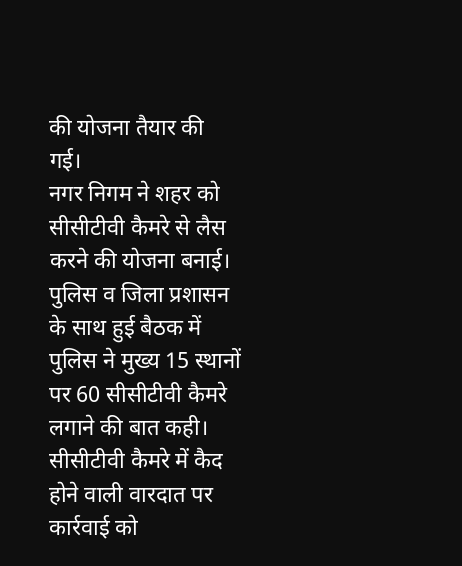की योजना तैयार की गई।
नगर निगम ने शहर को सीसीटीवी कैमरे से लैस करने की योजना बनाई। पुलिस व जिला प्रशासन के साथ हुई बैठक में पुलिस ने मुख्य 15 स्थानों पर 60 सीसीटीवी कैमरे लगाने की बात कही। सीसीटीवी कैमरे में कैद होने वाली वारदात पर कार्रवाई को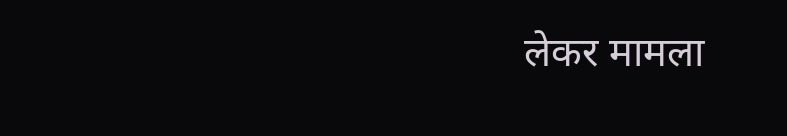लेकर मामला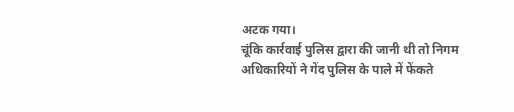अटक गया।
चूंकि कार्रवाई पुलिस द्वारा की जानी थी तो निगम अधिकारियों ने गेंद पुलिस के पाले में फेंकते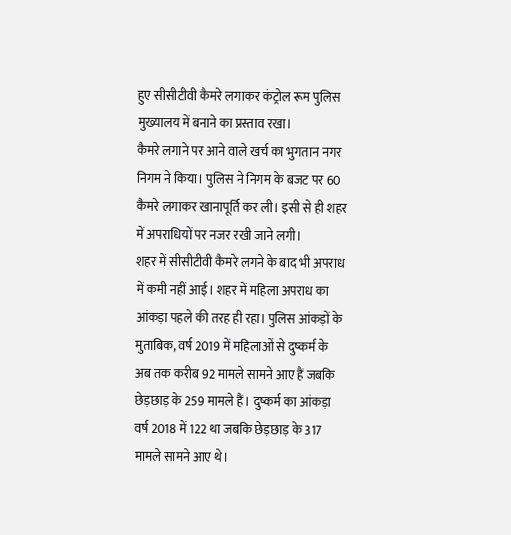हुए सीसीटीवी कैमरे लगाकर कंट्रोल रूम पुलिस मुख्यालय में बनाने का प्रस्ताव रखा।
कैमरे लगाने पर आने वाले खर्च का भुगतान नगर निगम ने किया। पुलिस ने निगम के बजट पर 60 कैमरे लगाकर खानापूर्ति कर ली। इसी से ही शहर में अपराधियों पर नजर रखी जाने लगी।
शहर में सीसीटीवी कैमरे लगने के बाद भी अपराध में कमी नहीं आई। शहर में महिला अपराध का आंकड़ा पहले की तरह ही रहा। पुलिस आंकड़ों के मुताबिक, वर्ष 2019 में महिलाओं से दुष्कर्म के अब तक करीब 92 मामले सामने आए हैं जबकि छेड़छाड़ के 259 मामले हैं। दुष्कर्म का आंकड़ा वर्ष 2018 में 122 था जबकि छेड़छाड़ के 317 मामले सामने आए थे।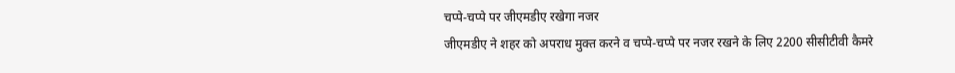चप्पे-चप्पे पर जीएमडीए रखेगा नजर
जीएमडीए ने शहर को अपराध मुक्त करने व चप्पे-चप्पे पर नजर रखने के लिए 2200 सीसीटीवी कैमरे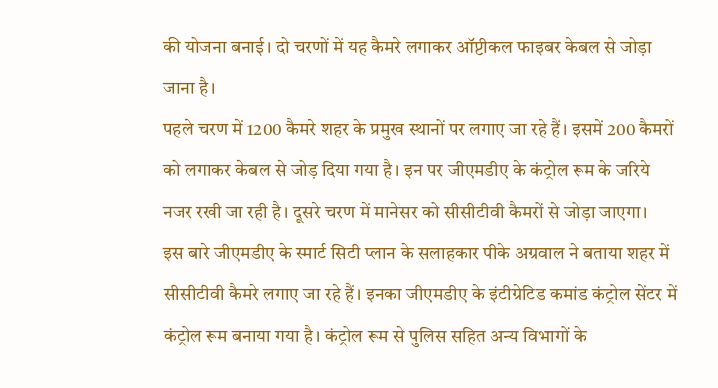की योजना बनाई। दो चरणों में यह कैमरे लगाकर ऑप्टीकल फाइबर केबल से जोड़ा जाना है।
पहले चरण में 1200 कैमरे शहर के प्रमुख स्थानों पर लगाए जा रहे हैं। इसमें 200 कैमरों को लगाकर केबल से जोड़ दिया गया है। इन पर जीएमडीए के कंट्रोल रूम के जरिये नजर रखी जा रही है। दूसरे चरण में मानेसर को सीसीटीवी कैमरों से जोड़ा जाएगा।
इस बारे जीएमडीए के स्मार्ट सिटी प्लान के सलाहकार पीके अग्रवाल ने बताया शहर में सीसीटीवी कैमरे लगाए जा रहे हैं। इनका जीएमडीए के इंटीग्रेटिड कमांड कंट्रोल सेंटर में कंट्रोल रूम बनाया गया है। कंट्रोल रूम से पुलिस सहित अन्य विभागों के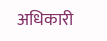अधिकारी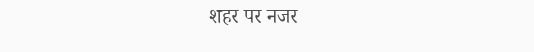शहर पर नजर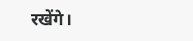रखेंगे।